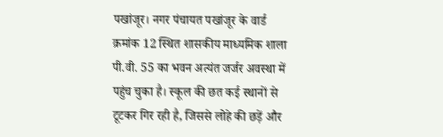पखांजूर। नगर पंचायत पखांजूर के वार्ड क्रमांक 12 स्थित शासकीय माध्यमिक शाला पी.वी. 55 का भवन अत्यंत जर्जर अवस्था में पहुंच चुका है। स्कूल की छत कई स्थानों से टूटकर गिर रही है, जिससे लोहे की छड़ें और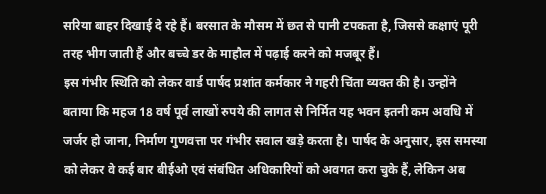सरिया बाहर दिखाई दे रहे हैं। बरसात के मौसम में छत से पानी टपकता है, जिससे कक्षाएं पूरी तरह भीग जाती हैं और बच्चे डर के माहौल में पढ़ाई करने को मजबूर हैं।
इस गंभीर स्थिति को लेकर वार्ड पार्षद प्रशांत कर्मकार ने गहरी चिंता व्यक्त की है। उन्होंने बताया कि महज 18 वर्ष पूर्व लाखों रुपये की लागत से निर्मित यह भवन इतनी कम अवधि में जर्जर हो जाना, निर्माण गुणवत्ता पर गंभीर सवाल खड़े करता है। पार्षद के अनुसार, इस समस्या को लेकर वे कई बार बीईओ एवं संबंधित अधिकारियों को अवगत करा चुके हैं, लेकिन अब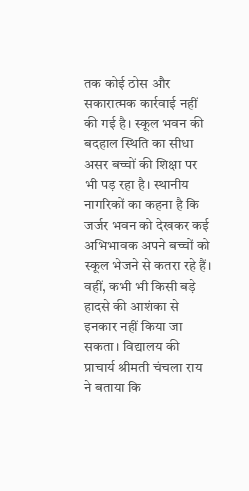तक कोई ठोस और सकारात्मक कार्रवाई नहीं की गई है। स्कूल भवन की बदहाल स्थिति का सीधा असर बच्चों की शिक्षा पर भी पड़ रहा है। स्थानीय नागरिकों का कहना है कि जर्जर भवन को देखकर कई अभिभावक अपने बच्चों को स्कूल भेजने से कतरा रहे हैं। वहीं, कभी भी किसी बड़े हादसे की आशंका से इनकार नहीं किया जा सकता। विद्यालय की प्राचार्य श्रीमती चंचला राय ने बताया कि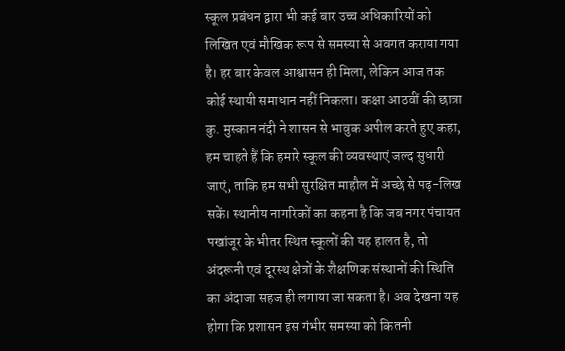स्कूल प्रबंधन द्वारा भी कई बार उच्च अधिकारियों को लिखित एवं मौखिक रूप से समस्या से अवगत कराया गया है। हर बार केवल आश्वासन ही मिला, लेकिन आज तक कोई स्थायी समाधान नहीं निकला। कक्षा आठवीं की छात्रा कु. मुस्कान नंदी ने शासन से भावुक अपील करते हुए कहा, हम चाहते हैं कि हमारे स्कूल की व्यवस्थाएं जल्द सुधारी जाएं, ताकि हम सभी सुरक्षित माहौल में अच्छे से पढ़-लिख सकें। स्थानीय नागरिकों का कहना है कि जब नगर पंचायत पखांजूर के भीतर स्थित स्कूलों की यह हालत है, तो अंदरूनी एवं दूरस्थ क्षेत्रों के शैक्षणिक संस्थानों की स्थिति का अंदाजा सहज ही लगाया जा सकता है। अब देखना यह होगा कि प्रशासन इस गंभीर समस्या को कितनी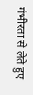गंभीरता से लेते हुए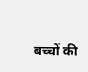बच्चों की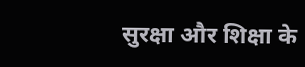सुरक्षा और शिक्षा के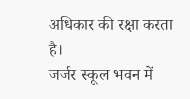अधिकार की रक्षा करता है।
जर्जर स्कूल भवन में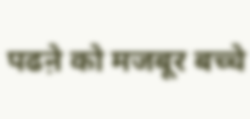पढऩे को मजबूर बच्चे